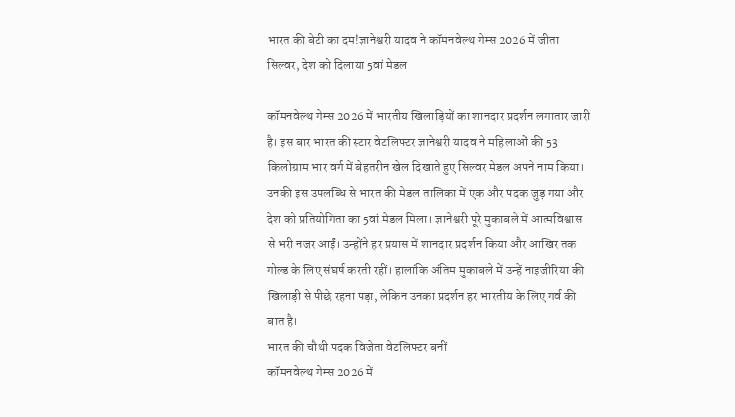भारत की बेटी का दम!ज्ञानेश्वरी यादव ने कॉमनवेल्थ गेम्स 2026 में जीता सिल्वर, देश को दिलाया 5वां मेडल

कॉमनवेल्थ गेम्स 2026 में भारतीय खिलाड़ियों का शानदार प्रदर्शन लगातार जारी है। इस बार भारत की स्टार वेटलिफ्टर ज्ञानेश्वरी यादव ने महिलाओं की 53 किलोग्राम भार वर्ग में बेहतरीन खेल दिखाते हुए सिल्वर मेडल अपने नाम किया। उनकी इस उपलब्धि से भारत की मेडल तालिका में एक और पदक जुड़ गया और देश को प्रतियोगिता का 5वां मेडल मिला। ज्ञानेश्वरी पूरे मुकाबले में आत्मविश्वास से भरी नजर आईं। उन्होंने हर प्रयास में शानदार प्रदर्शन किया और आखिर तक गोल्ड के लिए संघर्ष करती रहीं। हालांकि अंतिम मुकाबले में उन्हें नाइजीरिया की खिलाड़ी से पीछे रहना पड़ा, लेकिन उनका प्रदर्शन हर भारतीय के लिए गर्व की बात है।
भारत की चौथी पदक विजेता वेटलिफ्टर बनीं
कॉमनवेल्थ गेम्स 2026 में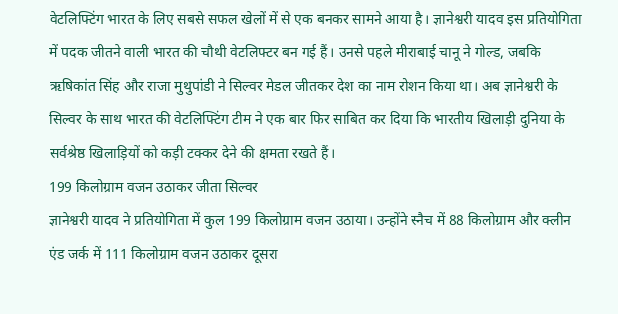वेटलिफ्टिंग भारत के लिए सबसे सफल खेलों में से एक बनकर सामने आया है। ज्ञानेश्वरी यादव इस प्रतियोगिता में पदक जीतने वाली भारत की चौथी वेटलिफ्टर बन गई हैं। उनसे पहले मीराबाई चानू ने गोल्ड, जबकि ऋषिकांत सिंह और राजा मुथुपांडी ने सिल्वर मेडल जीतकर देश का नाम रोशन किया था। अब ज्ञानेश्वरी के सिल्वर के साथ भारत की वेटलिफ्टिंग टीम ने एक बार फिर साबित कर दिया कि भारतीय खिलाड़ी दुनिया के सर्वश्रेष्ठ खिलाड़ियों को कड़ी टक्कर देने की क्षमता रखते हैं।
199 किलोग्राम वजन उठाकर जीता सिल्वर
ज्ञानेश्वरी यादव ने प्रतियोगिता में कुल 199 किलोग्राम वजन उठाया। उन्होंने स्नैच में 88 किलोग्राम और क्लीन एंड जर्क में 111 किलोग्राम वजन उठाकर दूसरा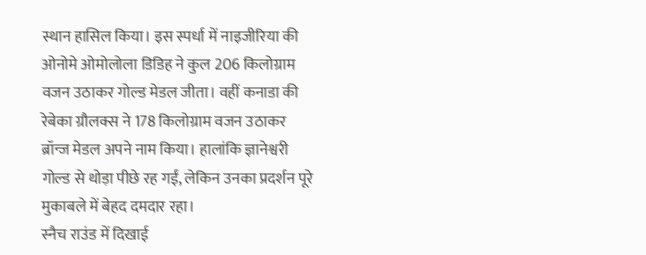स्थान हासिल किया। इस स्पर्धा में नाइजीरिया की ओनोमे ओमोलोला डिडिह ने कुल 206 किलोग्राम वजन उठाकर गोल्ड मेडल जीता। वहीं कनाडा की रेबेका ग्रौलक्स ने 178 किलोग्राम वजन उठाकर ब्रॉन्ज मेडल अपने नाम किया। हालांकि ज्ञानेश्वरी गोल्ड से थोड़ा पीछे रह गईं, लेकिन उनका प्रदर्शन पूरे मुकाबले में बेहद दमदार रहा।
स्नैच राउंड में दिखाई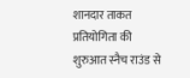शानदार ताकत
प्रतियोगिता की शुरुआत स्नैच राउंड से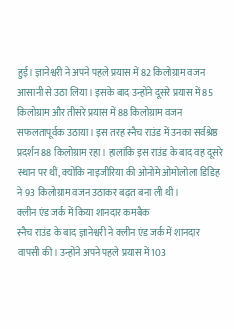हुई। ज्ञानेश्वरी ने अपने पहले प्रयास में 82 किलोग्राम वजन आसानी से उठा लिया। इसके बाद उन्होंने दूसरे प्रयास में 85 किलोग्राम और तीसरे प्रयास में 88 किलोग्राम वजन सफलतापूर्वक उठाया। इस तरह स्नैच राउंड में उनका सर्वश्रेष्ठ प्रदर्शन 88 किलोग्राम रहा। हालांकि इस राउंड के बाद वह दूसरे स्थान पर थीं, क्योंकि नाइजीरिया की ओनोमे ओमोलोला डिडिह ने 93 किलोग्राम वजन उठाकर बढ़त बना ली थी।
क्लीन एंड जर्क में किया शानदार कमबैक
स्नैच राउंड के बाद ज्ञानेश्वरी ने क्लीन एंड जर्क में शानदार वापसी की। उन्होंने अपने पहले प्रयास में 103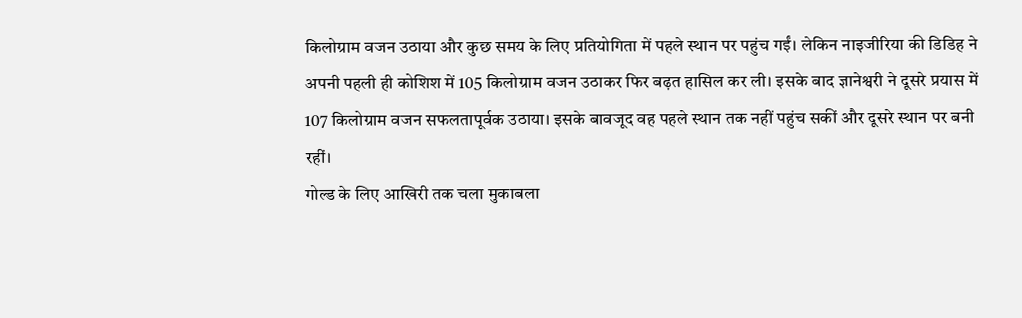किलोग्राम वजन उठाया और कुछ समय के लिए प्रतियोगिता में पहले स्थान पर पहुंच गईं। लेकिन नाइजीरिया की डिडिह ने अपनी पहली ही कोशिश में 105 किलोग्राम वजन उठाकर फिर बढ़त हासिल कर ली। इसके बाद ज्ञानेश्वरी ने दूसरे प्रयास में 107 किलोग्राम वजन सफलतापूर्वक उठाया। इसके बावजूद वह पहले स्थान तक नहीं पहुंच सकीं और दूसरे स्थान पर बनी रहीं।
गोल्ड के लिए आखिरी तक चला मुकाबला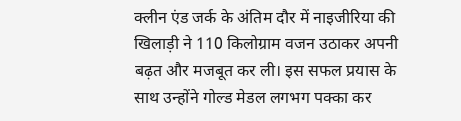क्लीन एंड जर्क के अंतिम दौर में नाइजीरिया की खिलाड़ी ने 110 किलोग्राम वजन उठाकर अपनी बढ़त और मजबूत कर ली। इस सफल प्रयास के साथ उन्होंने गोल्ड मेडल लगभग पक्का कर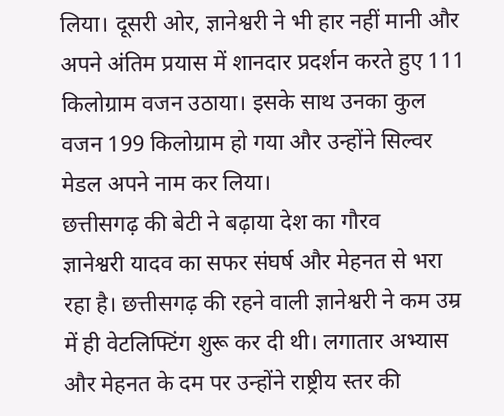लिया। दूसरी ओर, ज्ञानेश्वरी ने भी हार नहीं मानी और अपने अंतिम प्रयास में शानदार प्रदर्शन करते हुए 111 किलोग्राम वजन उठाया। इसके साथ उनका कुल वजन 199 किलोग्राम हो गया और उन्होंने सिल्वर मेडल अपने नाम कर लिया।
छत्तीसगढ़ की बेटी ने बढ़ाया देश का गौरव
ज्ञानेश्वरी यादव का सफर संघर्ष और मेहनत से भरा रहा है। छत्तीसगढ़ की रहने वाली ज्ञानेश्वरी ने कम उम्र में ही वेटलिफ्टिंग शुरू कर दी थी। लगातार अभ्यास और मेहनत के दम पर उन्होंने राष्ट्रीय स्तर की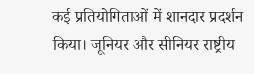कई प्रतियोगिताओं में शानदार प्रदर्शन किया। जूनियर और सीनियर राष्ट्रीय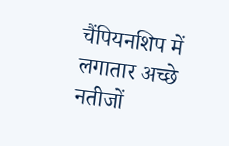चैंपियनशिप में लगातार अच्छे नतीजों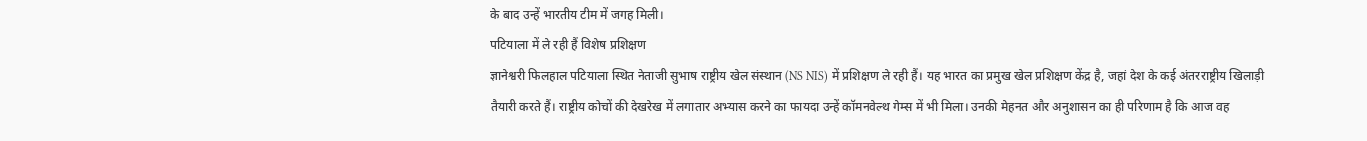के बाद उन्हें भारतीय टीम में जगह मिली।
पटियाला में ले रही हैं विशेष प्रशिक्षण
ज्ञानेश्वरी फिलहाल पटियाला स्थित नेताजी सुभाष राष्ट्रीय खेल संस्थान (NS NIS) में प्रशिक्षण ले रही हैं। यह भारत का प्रमुख खेल प्रशिक्षण केंद्र है, जहां देश के कई अंतरराष्ट्रीय खिलाड़ी तैयारी करते हैं। राष्ट्रीय कोचों की देखरेख में लगातार अभ्यास करने का फायदा उन्हें कॉमनवेल्थ गेम्स में भी मिला। उनकी मेहनत और अनुशासन का ही परिणाम है कि आज वह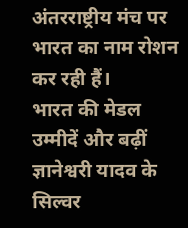अंतरराष्ट्रीय मंच पर भारत का नाम रोशन कर रही हैं।
भारत की मेडल उम्मीदें और बढ़ीं
ज्ञानेश्वरी यादव के सिल्वर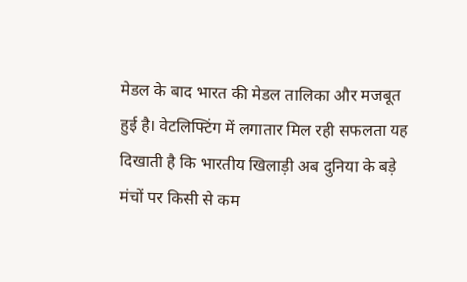मेडल के बाद भारत की मेडल तालिका और मजबूत हुई है। वेटलिफ्टिंग में लगातार मिल रही सफलता यह दिखाती है कि भारतीय खिलाड़ी अब दुनिया के बड़े मंचों पर किसी से कम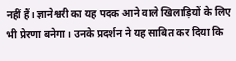नहीं हैं। ज्ञानेश्वरी का यह पदक आने वाले खिलाड़ियों के लिए भी प्रेरणा बनेगा। उनके प्रदर्शन ने यह साबित कर दिया कि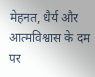मेहनत, धैर्य और आत्मविश्वास के दम पर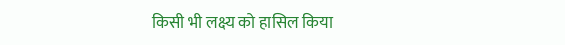किसी भी लक्ष्य को हासिल किया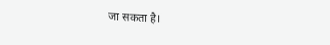जा सकता है।